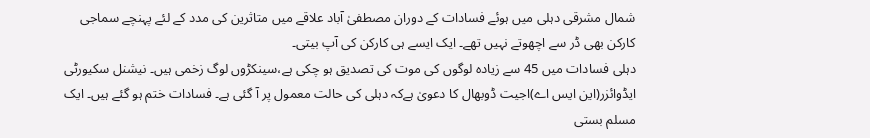شمال مشرقی دہلی میں ہوئے فسادات کے دوران مصطفیٰ آباد علاقے میں متاثرین کی مدد کے لئے پہنچے سماجی کارکن بھی ڈر سے اچھوتے نہیں تھے۔ ایک ایسے ہی کارکن کی آپ بیتی۔
دہلی فسادات میں 45 سے زیادہ لوگوں کی موت کی تصدیق ہو چکی ہے،سینکڑوں لوگ زخمی ہیں۔ نیشنل سکیورٹی ایڈوائزر(این ایس اے)اجیت ڈوبھال کا دعویٰ ہےکہ دہلی کی حالت معمول پر آ گئی ہے۔ فسادات ختم ہو گئے ہیں۔ ایک مسلم بستی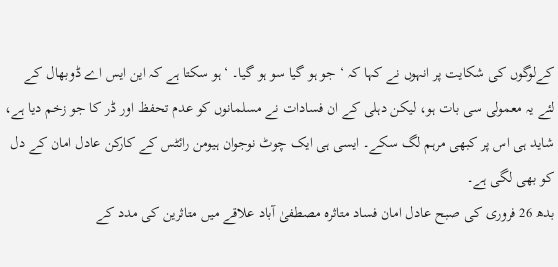کےلوگوں کی شکایت پر انہوں نے کہا کہ ‘ جو ہو گیا سو ہو گیا۔ ‘ہو سکتا ہے کہ این ایس اے ڈوبھال کے لئے یہ معمولی سی بات ہو، لیکن دہلی کے ان فسادات نے مسلمانوں کو عدم تحفظ اور ڈر کا جو زخم دیا ہے، شاید ہی اس پر کبھی مرہم لگ سکے۔ ایسی ہی ایک چوٹ نوجوان ہیومن رائٹس کے کارکن عادل امان کے دل کو بھی لگی ہے۔
بدھ 26 فروری کی صبح عادل امان فساد متاثرہ مصطفیٰ آباد علاقے میں متاثرین کی مدد کے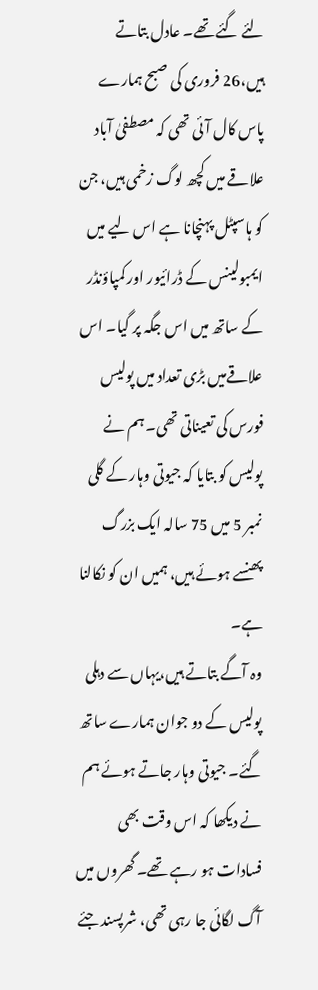لئے گئے تھے۔ عادل بتاتے ہیں،26 فروری کی صبح ہمارے پاس کال آئی تھی کہ مصطفیٰ آباد علاقے میں کچھ لوگ زخمی ہیں، جن کو ہاسپٹل پہنچانا ہے اس لیے میں ایمبولینس کے ڈرائیور اور کمپاؤنڈر کے ساتھ میں اس جگہ پر گیا۔ اس علاقےمیں بڑی تعداد میں پولیس فورس کی تعیناتی تھی۔ ہم نے پولیس کو بتایا کہ جیوتی وہار کے گلی نمبر 5 میں 75 سالہ ایک بزرگ پھنسے ہوئے ہیں، ہمیں ان کو نکالنا ہے۔
وہ آگے بتاتے ہیں،یہاں سے دہلی پولیس کے دو جوان ہمارے ساتھ گئے۔ جیوتی وہار جاتے ہوئے ہم نے دیکھا کہ اس وقت بھی فسادات ہو رہے تھے۔ گھروں میں آگ لگائی جا رہی تھی، شرپسند جئے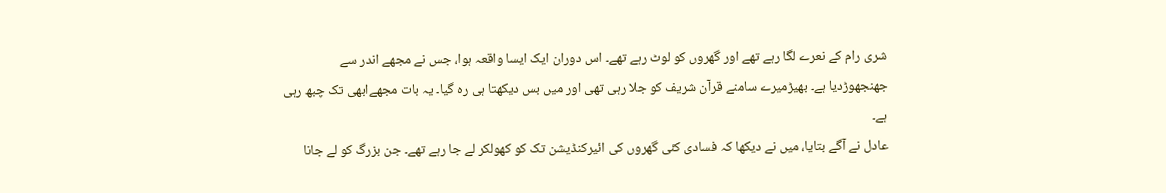شری رام کے نعرے لگا رہے تھے اور گھروں کو لوٹ رہے تھے۔ اس دوران ایک ایسا واقعہ ہوا، جس نے مجھے اندر سے جھنجھوڑدیا ہے۔ بھیڑمیرے سامنے قرآن شریف کو جلا رہی تھی اور میں بس دیکھتا ہی رہ گیا۔ یہ بات مجھےابھی تک چبھ رہی ہے۔
عادل نے آگے بتایا، میں نے دیکھا کہ فسادی کئی گھروں کی ائیرکنڈیشن تک کو کھولکر لے جا رہے تھے۔ جن بزرگ کو لے جانا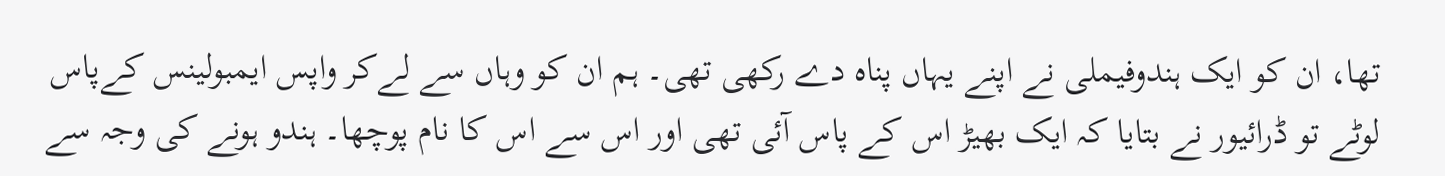تھا، ان کو ایک ہندوفیملی نے اپنے یہاں پناہ دے رکھی تھی۔ ہم ان کو وہاں سے لےکر واپس ایمبولینس کےپاس لوٹے تو ڈرائیور نے بتایا کہ ایک بھیڑ اس کے پاس آئی تھی اور اس سے اس کا نام پوچھا۔ ہندو ہونے کی وجہ سے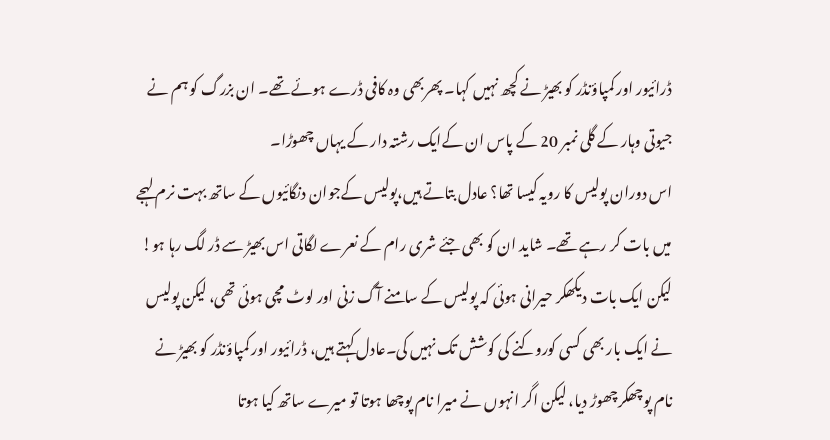ڈرائیور اور کمپاؤنڈر کو بھیڑ نے کچھ نہیں کہا۔ پھربھی وہ کافی ڈرے ہوئے تھے۔ ان بزرگ کو ہم نے جیوتی وہار کے گلی نمبر 20 کے پاس ان کےایک رشتہ دار کے یہاں چھوڑا۔
اس دوران پولیس کا رویہ کیسا تھا؟ عادل بتاتے ہیں،پولیس کےجوان دنگائیوں کے ساتھ بہت نرم لہجے میں بات کر رہے تھے۔ شاید ان کو بھی جئے شری رام کے نعرے لگاتی اس بھیڑ سے ڈر لگ رہا ہو! لیکن ایک بات دیکھکر حیرانی ہوئی کہ پولیس کے سامنے آگ زنی اور لوٹ مچی ہوئی تھی، لیکن پولیس نے ایک بار بھی کسی کوروکنے کی کوشش تک نہیں کی۔عادل کہتے ہیں، ڈرائیور اور کمپاؤنڈر کو بھیڑ نے نام پوچھکرچھوڑ دیا، لیکن اگر انہوں نے میرا نام پوچھا ہوتا تو میرے ساتھ کیا ہوتا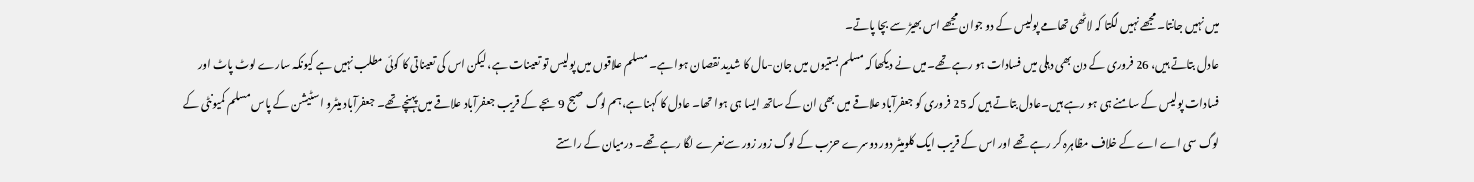میں نہیں جانتا۔ مجھے نہیں لگتا کہ لاٹھی تھامے پولیس کے دو جوان مجھے اس بھیڑ سے بچا پاتے۔
عادل بتاتے ہیں، 26 فروری کے دن بھی دہلی میں فسادات ہو رہے تھے۔میں نے دیکھا کہ مسلم بستیوں میں جان-مال کا شدید نقصان ہوا ہے۔ مسلم علاقوں میں پولیس تو تعینات ہے، لیکن اس کی تعیناتی کا کوئی مطلب نہیں ہے کیونکہ سارے لوٹ پاٹ اور فسادات پولیس کے سامنے ہی ہو رہے ہیں۔عادل بتاتے ہیں کہ 25 فروری کو جعفرآباد علاقے میں بھی ان کے ساتھ ایسا ہی ہوا تھا۔ عادل کا کہنا ہے،ہم لوگ صبح 9 بجے کے قریب جعفرآباد علاقے میں پہنچے تھے۔ جعفرآباد میٹرو اسٹیشن کے پاس مسلم کمیونٹی کے لوگ سی اے اے کے خلاف مظاہرہ کر رہے تھے اور اس کے قریب ایک کلومیٹر دور دوسرے حزب کے لوگ زور زور سےنعرے لگا رہے تھے۔ درمیان کے راستے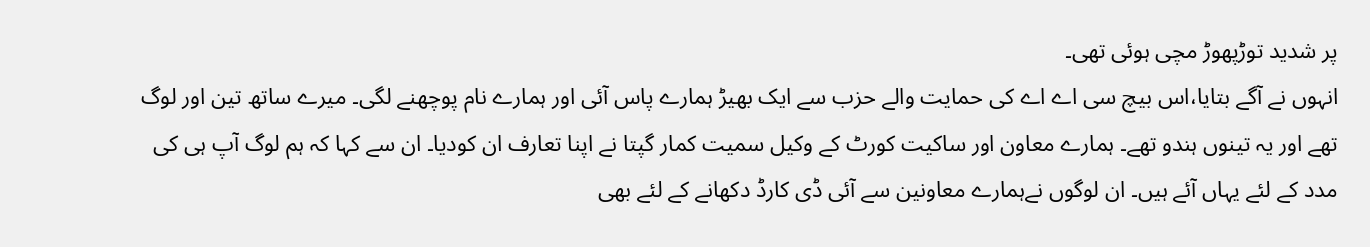پر شدید توڑپھوڑ مچی ہوئی تھی۔
انہوں نے آگے بتایا،اس بیچ سی اے اے کی حمایت والے حزب سے ایک بھیڑ ہمارے پاس آئی اور ہمارے نام پوچھنے لگی۔ میرے ساتھ تین اور لوگ تھے اور یہ تینوں ہندو تھے۔ ہمارے معاون اور ساکیت کورٹ کے وکیل سمیت کمار گپتا نے اپنا تعارف ان کودیا۔ ان سے کہا کہ ہم لوگ آپ ہی کی مدد کے لئے یہاں آئے ہیں۔ ان لوگوں نےہمارے معاونین سے آئی ڈی کارڈ دکھانے کے لئے بھی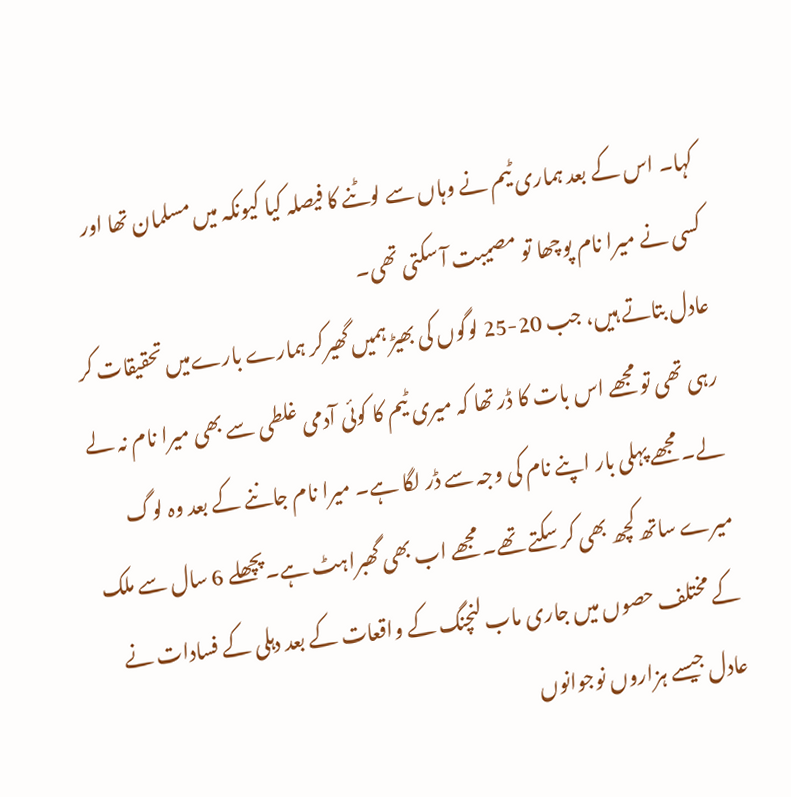کہا۔ اس کے بعد ہماری ٹیم نے وہاں سے لوٹنے کا فیصلہ کیا کیونکہ میں مسلمان تھا اور کسی نے میرا نام پوچھا تو مصیبت آ سکتی تھی۔
عادل بتاتے ہیں، جب 20-25 لوگوں کی بھیڑ ہمیں گھیرکر ہمارے بارےمیں تحقیقات کر رہی تھی تو مجھے اس بات کا ڈر تھا کہ میری ٹیم کا کوئی آدمی غلطی سے بھی میرا نام نہ لے لے۔ مجھے پہلی بار اپنے نام کی وجہ سے ڈر لگا ہے۔ میرا نام جاننے کے بعد وہ لوگ میرے ساتھ کچھ بھی کر سکتے تھے۔ مجھے اب بھی گھبراہٹ ہے۔پچھلے 6 سال سے ملک کے مختلف حصوں میں جاری ماب لنچنگ کے واقعات کے بعد دہلی کے فسادات نے عادل جیسے ہزاروں نوجوانوں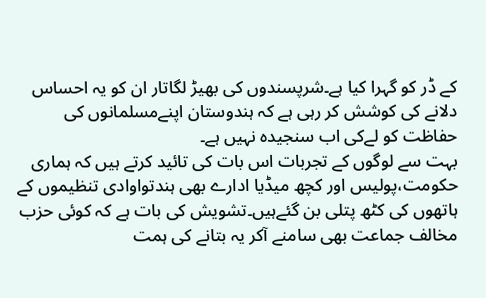کے ڈر کو گہرا کیا ہے۔شرپسندوں کی بھیڑ لگاتار ان کو یہ احساس دلانے کی کوشش کر رہی ہے کہ ہندوستان اپنےمسلمانوں کی حفاظت کو لےکی اب سنجیدہ نہیں ہے۔
بہت سے لوگوں کے تجربات اس بات کی تائید کرتے ہیں کہ ہماری حکومت،پولیس اور کچھ میڈیا ادارے بھی ہندتواوادی تنظیموں کے ہاتھوں کی کٹھ پتلی بن گئےہیں۔تشویش کی بات ہے کہ کوئی حزب مخالف جماعت بھی سامنے آکر یہ بتانے کی ہمت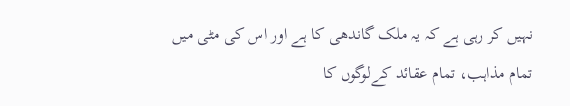نہیں کر رہی ہے کہ یہ ملک گاندھی کا ہے اور اس کی مٹی میں تمام مذاہب، تمام عقائد کےلوگوں کا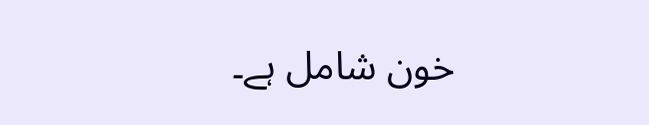خون شامل ہے۔